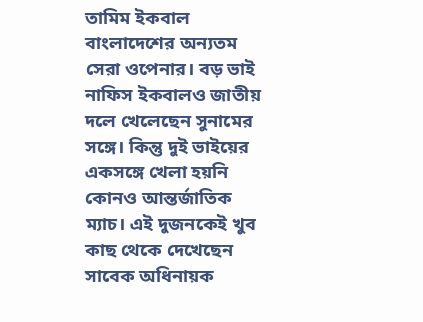তামিম ইকবাল বাংলাদেশের অন্যতম সেরা ওপেনার। বড় ভাই নাফিস ইকবালও জাতীয় দলে খেলেছেন সুনামের সঙ্গে। কিন্তু দুই ভাইয়ের একসঙ্গে খেলা হয়নি কোনও আন্তর্জাতিক ম্যাচ। এই দুজনকেই খুব কাছ থেকে দেখেছেন সাবেক অধিনায়ক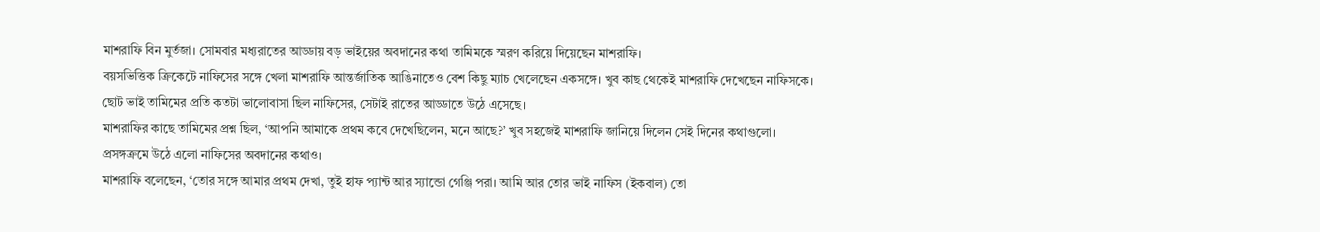মাশরাফি বিন মুর্তজা। সোমবার মধ্যরাতের আড্ডায় বড় ভাইয়ের অবদানের কথা তামিমকে স্মরণ করিয়ে দিয়েছেন মাশরাফি।
বয়সভিত্তিক ক্রিকেটে নাফিসের সঙ্গে খেলা মাশরাফি আন্তর্জাতিক আঙিনাতেও বেশ কিছু ম্যাচ খেলেছেন একসঙ্গে। খুব কাছ থেকেই মাশরাফি দেখেছেন নাফিসকে। ছোট ভাই তামিমের প্রতি কতটা ভালোবাসা ছিল নাফিসের, সেটাই রাতের আড্ডাতে উঠে এসেছে।
মাশরাফির কাছে তামিমের প্রশ্ন ছিল, ‘আপনি আমাকে প্রথম কবে দেখেছিলেন, মনে আছে?’ খুব সহজেই মাশরাফি জানিয়ে দিলেন সেই দিনের কথাগুলো। প্রসঙ্গক্রমে উঠে এলো নাফিসের অবদানের কথাও।
মাশরাফি বলেছেন, ‘তোর সঙ্গে আমার প্রথম দেখা, তুই হাফ প্যান্ট আর স্যান্ডো গেঞ্জি পরা। আমি আর তোর ভাই নাফিস (ইকবাল) তো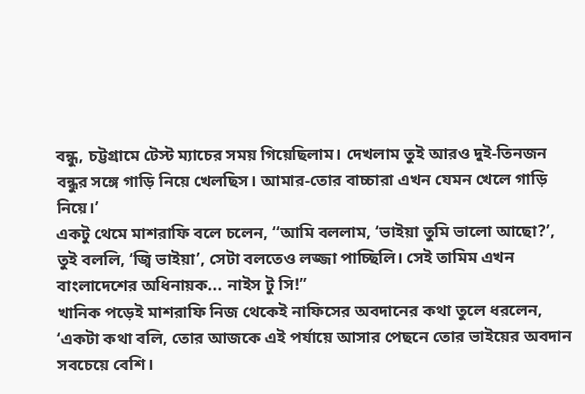বন্ধু, চট্টগ্রামে টেস্ট ম্যাচের সময় গিয়েছিলাম। দেখলাম তুই আরও দুই-তিনজন বন্ধুর সঙ্গে গাড়ি নিয়ে খেলছিস। আমার-তোর বাচ্চারা এখন যেমন খেলে গাড়ি নিয়ে।’
একটু থেমে মাশরাফি বলে চলেন, ‘‘আমি বললাম, ‘ভাইয়া তুমি ভালো আছো?’, তুই বললি, ‘জ্বি ভাইয়া’, সেটা বলতেও লজ্জা পাচ্ছিলি। সেই তামিম এখন বাংলাদেশের অধিনায়ক... নাইস টু সি!”
খানিক পড়েই মাশরাফি নিজ থেকেই নাফিসের অবদানের কথা তুলে ধরলেন, ‘একটা কথা বলি, তোর আজকে এই পর্যায়ে আসার পেছনে তোর ভাইয়ের অবদান সবচেয়ে বেশি।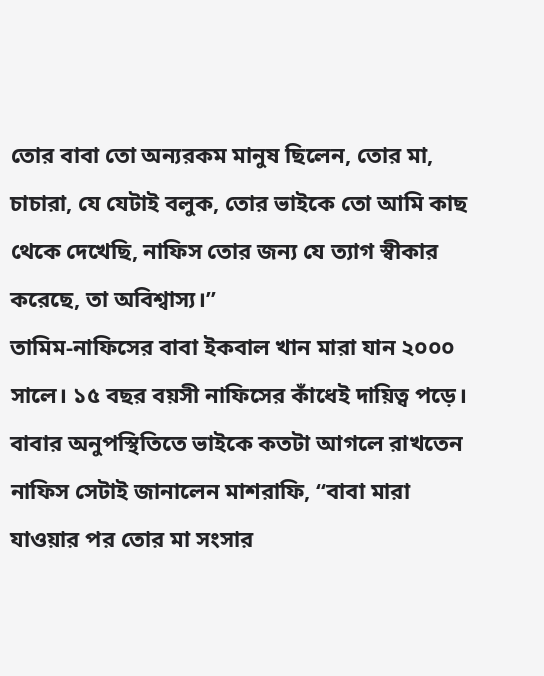তোর বাবা তো অন্যরকম মানুষ ছিলেন, তোর মা, চাচারা, যে যেটাই বলুক, তোর ভাইকে তো আমি কাছ থেকে দেখেছি, নাফিস তোর জন্য যে ত্যাগ স্বীকার করেছে, তা অবিশ্বাস্য।”
তামিম-নাফিসের বাবা ইকবাল খান মারা যান ২০০০ সালে। ১৫ বছর বয়সী নাফিসের কাঁধেই দায়িত্ব পড়ে। বাবার অনুপস্থিতিতে ভাইকে কতটা আগলে রাখতেন নাফিস সেটাই জানালেন মাশরাফি, “বাবা মারা যাওয়ার পর তোর মা সংসার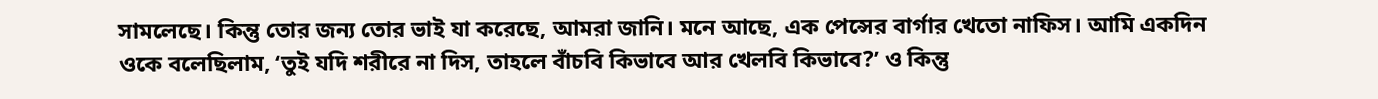সামলেছে। কিন্তু তোর জন্য তোর ভাই যা করেছে, আমরা জানি। মনে আছে, এক পেন্সের বার্গার খেতো নাফিস। আমি একদিন ওকে বলেছিলাম, ‘তুই যদি শরীরে না দিস, তাহলে বাঁচবি কিভাবে আর খেলবি কিভাবে?’ ও কিন্তু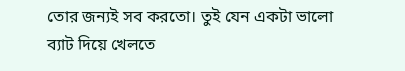তোর জন্যই সব করতো। তুই যেন একটা ভালো ব্যাট দিয়ে খেলতে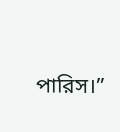পারিস।”